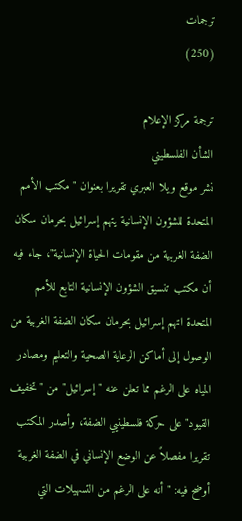ترجمات
(250)

ترجمة مركز الإعلام
الشأن الفلسطيني
نشر موقع ويلا العبري تقريرا بعنوان "مكتب الأمم المتحدة للشؤون الإنسانية يتهم إسرائيل بحرمان سكان الضفة الغربية من مقومات الحياة الإنسانية"، جاء فيه أن مكتب تنسيق الشؤون الإنسانية التابع للأمم المتحدة اتهم إسرائيل بحرمان سكان الضفة الغربية من الوصول إلى أماكن الرعاية الصحية والتعليم ومصادر المياه على الرغم مما تعلن عنه "إسرائيل" من "تخفيف القيود" على حركة فلسطينيي الضفة، وأصدر المكتب تقريرا مفصلاً عن الوضع الإنساني في الضفة الغربية أوضح فيه: "أنه على الرغم من التسهيلات التي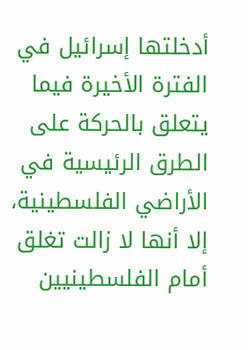أدخلتها إسرائيل في الفترة الأخيرة فيما يتعلق بالحركة على الطرق الرئيسية في الأراضي الفلسطينية، إلا أنها لا زالت تغلق أمام الفلسطينيين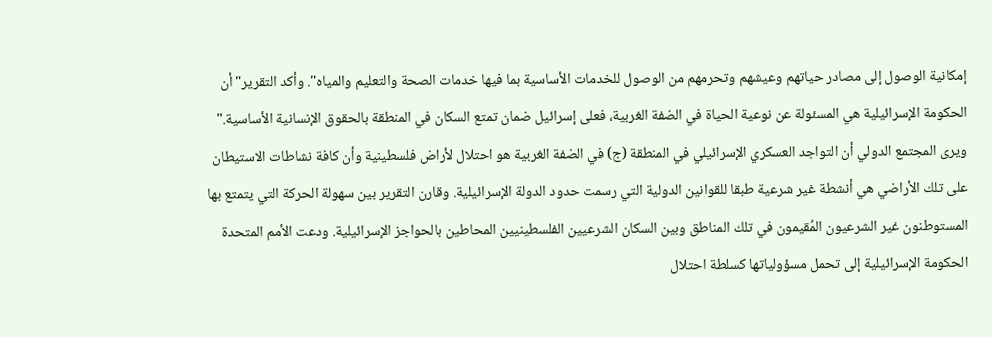إمكانية الوصول إلى مصادر حياتهم وعيشهم وتحرمهم من الوصول للخدمات الأساسية بما فيها خدمات الصحة والتعليم والمياه". وأكد التقرير"أن الحكومة الإسرائيلية هي المسئولة عن نوعية الحياة في الضفة الغربية، فعلى إسرائيل ضمان تمتع السكان في المنطقة بالحقوق الإنسانية الأساسية." ويرى المجتمع الدولي أن التواجد العسكري الإسرائيلي في المنطقة (ج) في الضفة الغربية هو احتلال لأراض فلسطينية وأن كافة نشاطات الاستيطان على تلك الأراضي هي أنشطة غير شرعية طبقا للقوانين الدولية التي رسمت حدود الدولة الإسرائيلية. وقارن التقرير بين سهولة الحركة التي يتمتع بها المستوطنون غير الشرعيون المُقيمون في تلك المناطق وبين السكان الشرعيين الفلسطينيين المحاطين بالحواجز الإسرائيلية. ودعت الأمم المتحدة الحكومة الإسرائيلية إلى تحمل مسؤولياتها كسلطة احتلال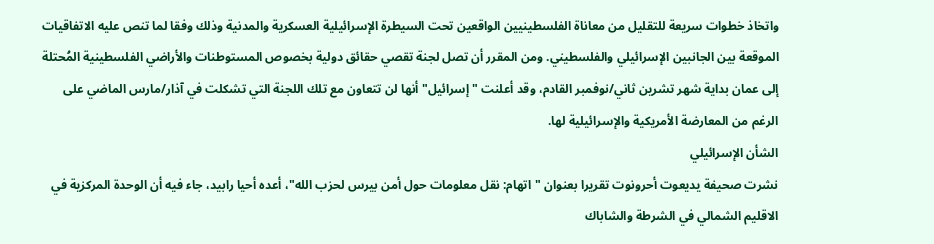واتخاذ خطوات سريعة للتقليل من معاناة الفلسطينيين الواقعين تحت السيطرة الإسرائيلية العسكرية والمدنية وذلك وفقا لما تنص عليه الاتفاقيات الموقعة بين الجانبين الإسرائيلي والفلسطيني. ومن المقرر أن تصل لجنة تقصي حقائق دولية بخصوص المستوطنات والأراضي الفلسطينية المُحتلة إلى عمان بداية شهر تشرين ثاني/نوفمبر القادم، وقد أعلنت "إسرائيل" أنها لن تتعاون مع تلك اللجنة التي تشكلت في آذار/مارس الماضي على الرغم من المعارضة الأمريكية والإسرائيلية لها.
الشأن الإسرائيلي
نشرت صحيفة يديعوت أحرونوت تقريرا بعنوان "اتهام: نقل معلومات حول أمن بيرس لحزب الله"، أعده أحيا رابيد، جاء فيه أن الوحدة المركزية في الاقليم الشمالي في الشرطة والشاباك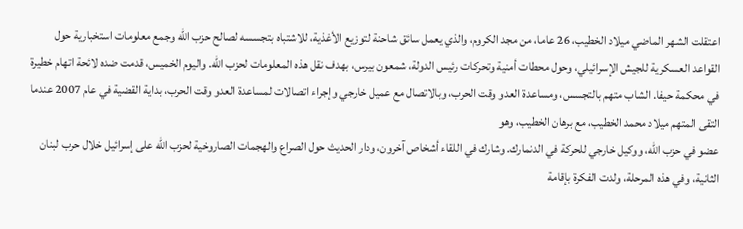اعتقلت الشهر الماضي ميلاد الخطيب، 26 عاما، من مجد الكروم، والذي يعمل سائق شاحنة لتوزيع الأغذية، للاشتباه بتجسسه لصالح حزب الله وجمع معلومات استخبارية حول القواعد العسكرية للجيش الإسرائيلي، وحول محطات أمنية وتحركات رئيس الدولة، شمعون بيرس، بهدف نقل هذه المعلومات لحزب الله. واليوم الخميس، قدمت ضده لائحة اتهام خطيرة في محكمة حيفا. الشاب متهم بالتجسس، ومساعدة العدو وقت الحرب، وبالاتصال مع عميل خارجي وإجراء اتصالات لمساعدة العدو وقت الحرب، بداية القضية في عام 2007 عندما التقى المتهم ميلاد محمد الخطيب، مع برهان الخطيب، وهو
عضو في حزب الله، ووكيل خارجي للحركة في الدنمارك. وشارك في اللقاء أشخاص آخرون، ودار الحديث حول الصراع والهجمات الصاروخية لحزب الله على إسرائيل خلال حرب لبنان الثانية، وفي هذه المرحلة، ولدت الفكرة بإقامة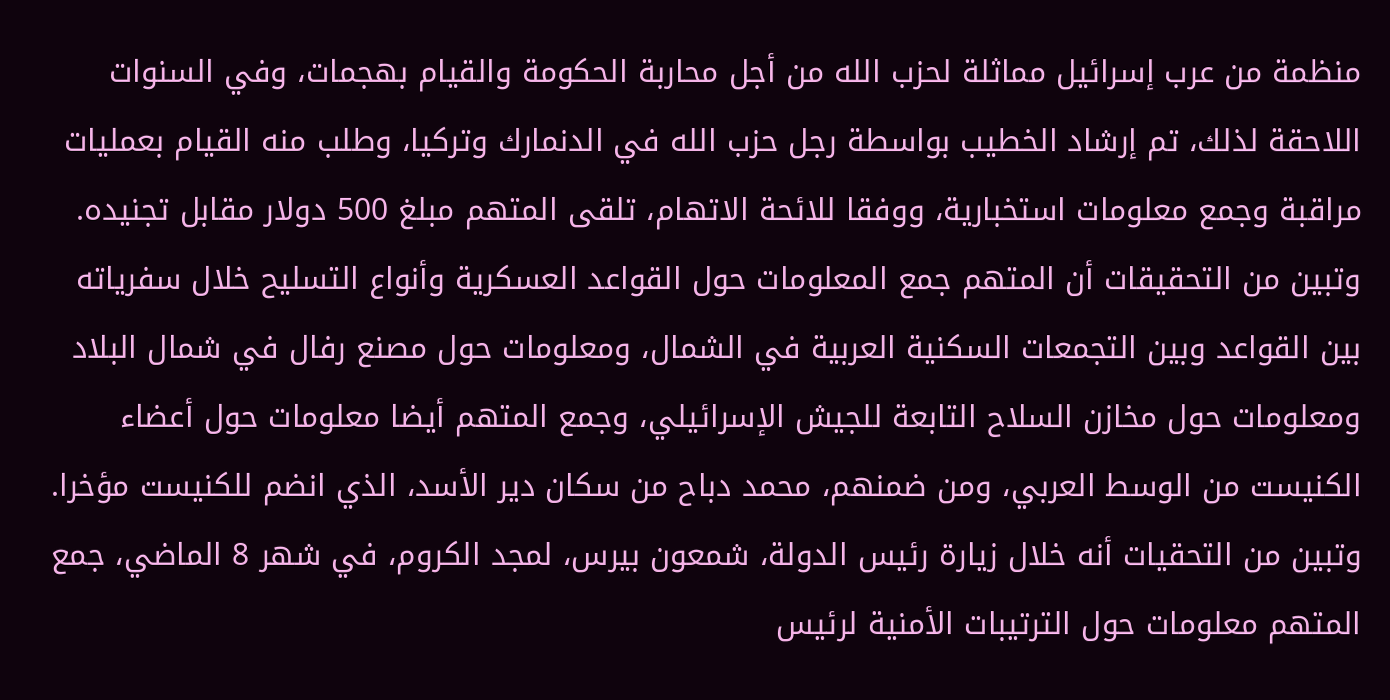منظمة من عرب إسرائيل مماثلة لحزب الله من أجل محاربة الحكومة والقيام بهجمات، وفي السنوات اللاحقة لذلك، تم إرشاد الخطيب بواسطة رجل حزب الله في الدنمارك وتركيا، وطلب منه القيام بعمليات مراقبة وجمع معلومات استخبارية، ووفقا للائحة الاتهام، تلقى المتهم مبلغ 500 دولار مقابل تجنيده. وتبين من التحقيقات أن المتهم جمع المعلومات حول القواعد العسكرية وأنواع التسليح خلال سفرياته بين القواعد وبين التجمعات السكنية العربية في الشمال، ومعلومات حول مصنع رفال في شمال البلاد ومعلومات حول مخازن السلاح التابعة للجيش الإسرائيلي، وجمع المتهم أيضا معلومات حول أعضاء الكنيست من الوسط العربي، ومن ضمنهم، محمد دباح من سكان دير الأسد، الذي انضم للكنيست مؤخرا. وتبين من التحقيات أنه خلال زيارة رئيس الدولة، شمعون بيرس، لمجد الكروم، في شهر 8 الماضي، جمع المتهم معلومات حول الترتيبات الأمنية لرئيس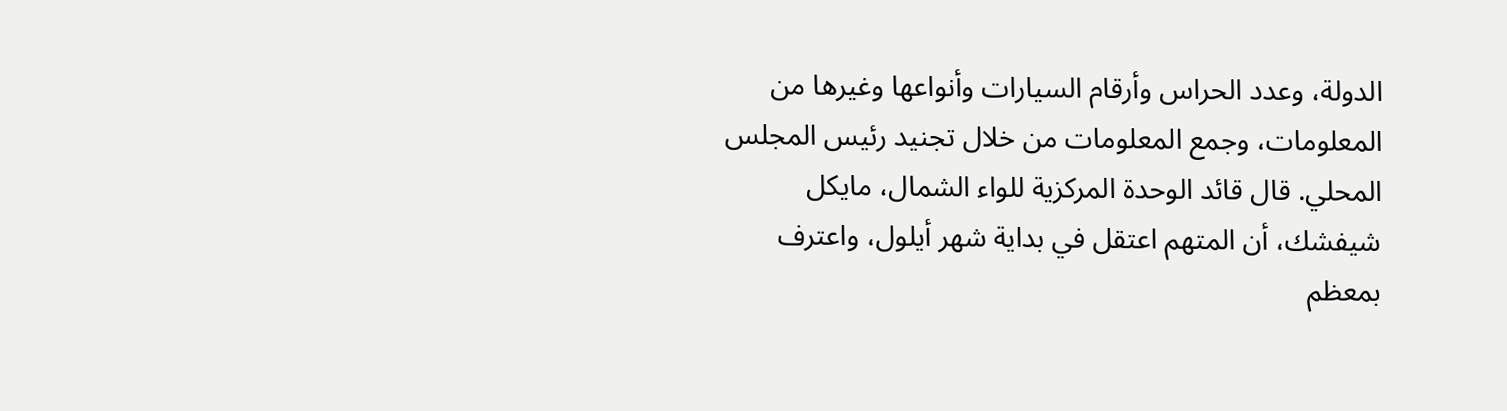الدولة، وعدد الحراس وأرقام السيارات وأنواعها وغيرها من المعلومات، وجمع المعلومات من خلال تجنيد رئيس المجلس المحلي. قال قائد الوحدة المركزية للواء الشمال، مايكل شيفشك، أن المتهم اعتقل في بداية شهر أيلول، واعترف بمعظم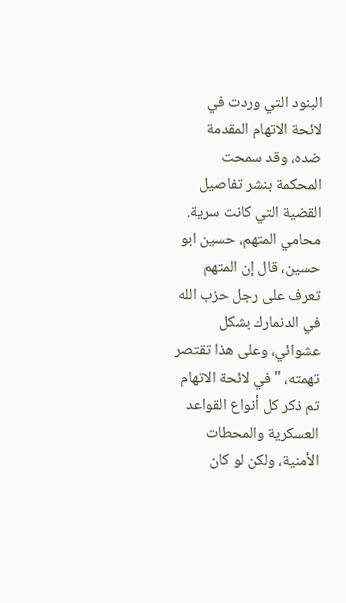البنود التي وردت في لائحة الاتهام المقدمة ضده، وقد سمحت المحكمة بنشر تفاصيل القضية التي كانت سرية. محامي المتهم، حسين ابو حسين، قال إن المتهم تعرف على رجل حزب الله في الدنمارك بشكل عشوائي، وعلى هذا تقتصر تهمته، "في لائحة الاتهام تم ذكر كل أنواع القواعد العسكرية والمحطات الأمنية، ولكن لو كان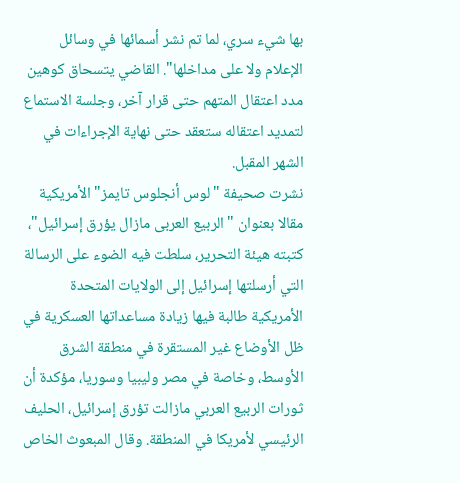بها شيء سري، لما تم نشر أسمائها في وسائل الإعلام ولا على مداخلها". القاضي يتسحاق كوهين مدد اعتقال المتهم حتى قرار آخر، وجلسة الاستماع لتمديد اعتقاله ستعقد حتى نهاية الإجراءات في الشهر المقبل.
نشرت صحيفة "لوس أنجلوس تايمز" الأمريكية مقالا بعنوان "الربيع العربى مازال يؤرق إسرائيل"، كتبته هيئة التحرير، سلطت فيه الضوء على الرسالة التي أرسلتها إسرائيل إلى الولايات المتحدة الأمريكية طالبة فيها زيادة مساعداتها العسكرية في ظل الأوضاع غير المستقرة في منطقة الشرق الأوسط، وخاصة في مصر وليبيا وسوريا، مؤكدة أن ثورات الربيع العربي مازالت تؤرق إسرائيل، الحليف الرئيسي لأمريكا في المنطقة. وقال المبعوث الخاص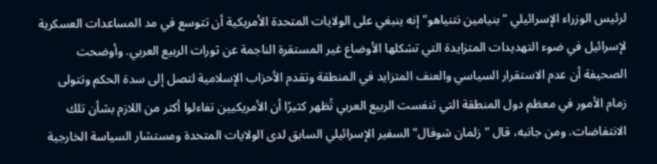لرئيس الوزراء الإسرائيلي "بنيامين نتنياهو" إنه ينبغي على الولايات المتحدة الأمريكية أن تتوسع في مد المساعدات العسكرية لإسرائيل في ضوء التهديدات المتزايدة التي تشكلها الأوضاع غير المستقرة الناجمة عن ثورات الربيع العربي. وأوضحت الصحيفة أن عدم الاستقرار السياسي والعنف المتزايد في المنطقة وتقدم الأحزاب الإسلامية لتصل إلى سدة الحكم وتتولى زمام الأمور في معظم دول المنطقة التي تنفست الربيع العربي تُظهر كثيرًا أن الأمريكيين تفاءلوا أكثر من اللازم بشأن تلك الانتفاضات. ومن جانبه، قال "زلمان شوفال" السفير الإسرائيلي السابق لدى الولايات المتحدة ومستشار السياسة الخارجية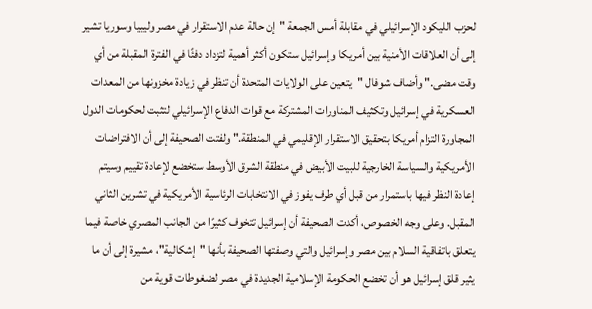لحزب الليكود الإسرائيلي في مقابلة أمس الجمعة "إن حالة عدم الاستقرار في مصر وليبيا وسوريا تشير إلى أن العلاقات الأمنية بين أمريكا وإسرائيل ستكون أكثر أهمية لتزداد دفئًا في الفترة المقبلة من أي وقت مضى." وأضاف شوفال "يتعين على الولايات المتحدة أن تنظر في زيادة مخزونها من المعدات العسكرية في إسرائيل وتكثيف المناورات المشتركة مع قوات الدفاع الإسرائيلي لتثبت لحكومات الدول المجاورة التزام أمريكا بتحقيق الاستقرار الإقليمي في المنطقة." ولفتت الصحيفة إلى أن الافتراضات الأمريكية والسياسة الخارجية للبيت الأبيض في منطقة الشرق الأوسط ستخضع لإعادة تقييم وسيتم إعادة النظر فيها باستمرار من قبل أي طرف يفوز في الانتخابات الرئاسية الأمريكية في تشرين الثاني المقبل. وعلى وجه الخصوص، أكدت الصحيفة أن إسرائيل تتخوف كثيرًا من الجانب المصري خاصة فيما يتعلق باتفاقية السلام بين مصر وإسرائيل والتي وصفتها الصحيفة بأنها "إشكالية"، مشيرة إلى أن ما يثير قلق إسرائيل هو أن تخضع الحكومة الإسلامية الجديدة في مصر لضغوطات قوية من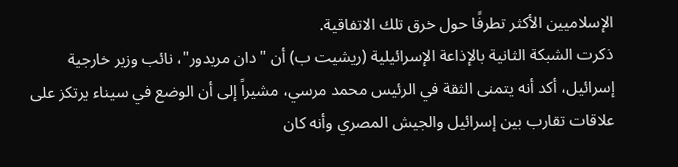الإسلاميين الأكثر تطرفًا حول خرق تلك الاتفاقية.
ذكرت الشبكة الثانية بالإذاعة الإسرائيلية (ريشيت ب) أن "دان مريدور"، نائب وزير خارجية إسرائيل، أكد أنه يتمنى الثقة في الرئيس محمد مرسي، مشيراً إلى أن الوضع في سيناء يرتكز على علاقات تقارب بين إسرائيل والجيش المصري وأنه كان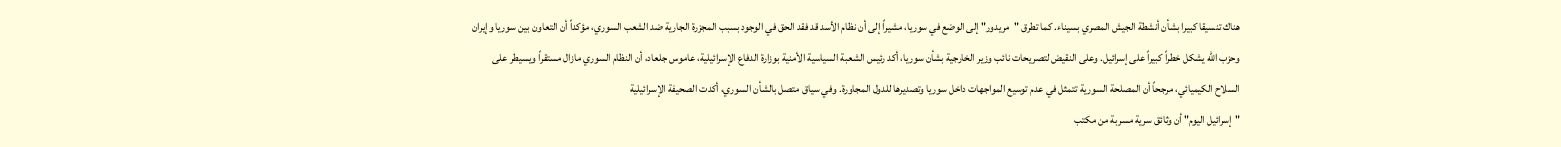هناك تنسيقا كبيرا بشأن أنشطة الجيش المصري بسيناء. كما تطرق "مريدور" إلى الوضع في سوريا، مشيراً إلى أن نظام الأسد قد فقد الحق في الوجود بسبب المجزرة الجارية ضد الشعب السوري، مؤكداً أن التعاون بين سوريا وإيران وحزب الله يشكل خطراً كبيراً على إسرائيل. وعلى النقيض لتصريحات نائب وزير الخارجية بشأن سوريا، أكد رئيس الشعبة السياسية الأمنية بوزارة الدفاع الإسرائيلية، عاموس جلعاد، أن النظام السوري مازال مستقراً ويسيطر على السلاح الكيميائي، مرجحاً أن المصلحة السورية تتمثل في عدم توسيع المواجهات داخل سوريا وتصديرها للدول المجاورة. وفي سياق متصل بالشأن السوري، أكدت الصحيفة الإسرائيلية
"إسرائيل اليوم" أن وثائق سرية مسربة من مكتب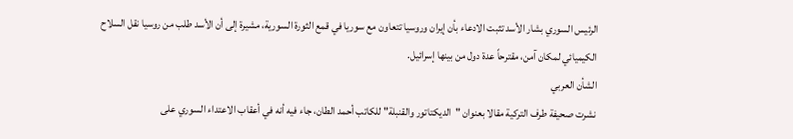الرئيس السوري بشار الأسد تثبت الادعاء بأن إيران وروسيا تتعاون مع سوريا في قمع الثورة السورية، مشيرة إلى أن الأسد طلب من روسيا نقل السلاح الكيميائي لمكان آمن، مقترحاً عدة دول من بينها إسرائيل.
الشأن العربي
نشرت صحيفة طرف التركية مقالا بعنوان "الديكتاتور والقنبلة" للكاتب أحمد الطان، جاء فيه أنه في أعقاب الاعتداء السوري على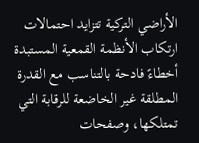الأراضي التركية تتزايد احتمالات ارتكاب الأنظمة القمعية المستبدة أخطاءً فادحة بالتناسب مع القدرة المطلقة غير الخاضعة للرقابة التي تمتلكها، وصفحات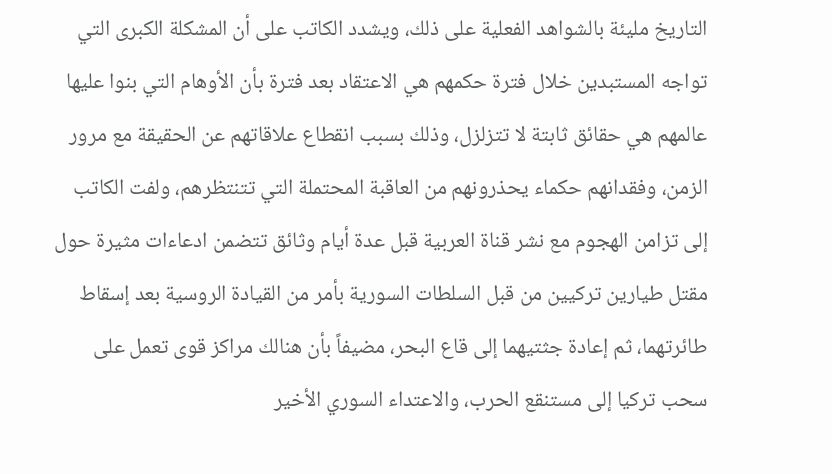التاريخ مليئة بالشواهد الفعلية على ذلك، ويشدد الكاتب على أن المشكلة الكبرى التي تواجه المستبدين خلال فترة حكمهم هي الاعتقاد بعد فترة بأن الأوهام التي بنوا عليها عالمهم هي حقائق ثابتة لا تتزلزل، وذلك بسبب انقطاع علاقاتهم عن الحقيقة مع مرور الزمن، وفقدانهم حكماء يحذرونهم من العاقبة المحتملة التي تتنتظرهم، ولفت الكاتب إلى تزامن الهجوم مع نشر قناة العربية قبل عدة أيام وثائق تتضمن ادعاءات مثيرة حول مقتل طيارين تركيين من قبل السلطات السورية بأمر من القيادة الروسية بعد إسقاط طائرتهما، ثم إعادة جثتيهما إلى قاع البحر، مضيفاً بأن هنالك مراكز قوى تعمل على سحب تركيا إلى مستنقع الحرب، والاعتداء السوري الأخير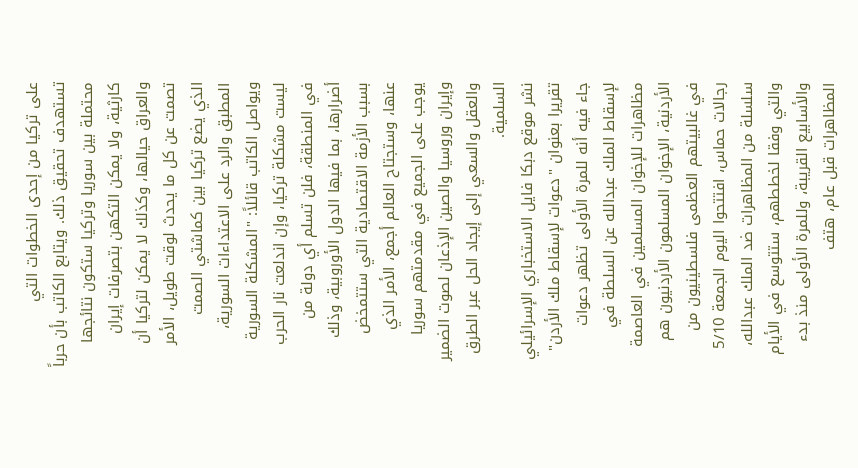على تركيا من إحدى الخطوات التي تستهدف تحقيق ذلك. ويتابع الكاتب بأن حرباً محتملة بين سوريا وتركيا ستكون نتائجها كارثية، ولا يمكن التكهن بتصرفات إيران والعراق حيالها، وكذلك لا يمكن لتركيا أن تصمت عن كل ما يحدث لوقت طويل، الأمر الذي يضع تركيا بين كماشتي الصمت المطبق والرد على الاعتداءات السورية، ويواصل الكاتب قائلاً: "المشكلة السورية ليست مشكلة تركيا، وإن اندلعت نار الحرب في المنطقة، فلن تسلم أي دولة من أضرارها، بما فيها الدول الأوروبية، وذلك بسبب الأزمة الاقتصادية التي ستتمخض عنها، وستجتاح العالم أجمع، الأمر الذي يوجب على الجميع في مقدمتهم سوريا وإيران وروسيا والصين الإذعان لصوت الضمير والعقل والسعي إلى إيجاد الحل عبر الطرق السلمية.
نشر موقع دبكا فايل الاستخباري الإسرائيلي تقريرا بعنوان "دعوات لإسقاط ملك الأردن" جاء فيه أنه للمرة الأولى تظهر دعوات لإسقاط الملك عبدالله عن السلطة في مظاهرات للإخوان المسلمين في العاصمة الأردنية، الإخوان المسلمون الأردنيون هم في غالبيتهم العظمى فلسطينيون من رجالات حماس، افتتحوا اليوم الجمعة 5/10 سلسلة من المظاهرات ضد الملك عبدالله، والتي وفقا لخططهم، ستتوسع في الأيام والأسابيع القريبة، وللمرة الأولى منذ بدء المظاهرات قبل عام، هتف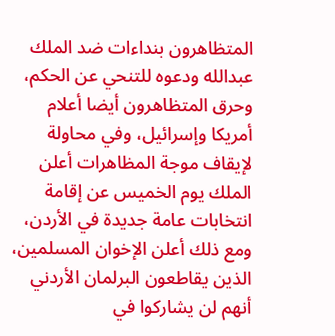المتظاهرون بنداءات ضد الملك عبدالله ودعوه للتنحي عن الحكم، وحرق المتظاهرون أيضا أعلام أمريكا وإسرائيل، وفي محاولة لإيقاف موجة المظاهرات أعلن الملك يوم الخميس عن إقامة انتخابات عامة جديدة في الأردن، ومع ذلك أعلن الإخوان المسلمين، الذين يقاطعون البرلمان الأردني أنهم لن يشاركوا في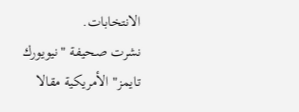الانتخابات.
نشرت صحيفة "نيويورك تايمز" الأمريكية مقالا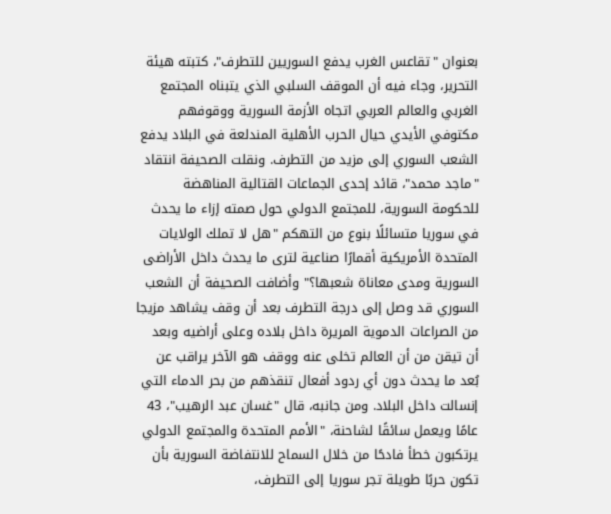بعنوان "تقاعس الغرب يدفع السوريين للتطرف"، كتبته هيئة التحرير، وجاء فيه أن الموقف السلبي الذي يتبناه المجتمع الغربي والعالم العربي اتجاه الأزمة السورية ووقوفهم مكتوفي الأيدي حيال الحرب الأهلية المندلعة في البلاد يدفع الشعب السوري إلى مزيد من التطرف. ونقلت الصحيفة انتقاد "ماجد محمد"، قائد إحدى الجماعات القتالية المناهضة للحكومة السورية، للمجتمع الدولي حول صمته إزاء ما يحدث في سوريا متسائلًا بنوع من التهكم "هل لا تملك الولايات المتحدة الأمريكية أقمارًا صناعية لترى ما يحدث داخل الأراضى السورية ومدى معاناة شعبها؟" وأضافت الصحيفة أن الشعب السوري قد وصل إلى درجة التطرف بعد أن وقف يشاهد مزيجا من الصراعات الدموية المريرة داخل بلاده وعلى أراضيه وبعد أن تيقن من أن العالم تخلى عنه ووقف هو الآخر يراقب عن بُعد ما يحدث دون أي ردود أفعال تنقذهم من بحر الدماء التي إنسالت داخل البلاد. ومن جانبه، قال "غسان عبد الرهيب"، 43 عامًا ويعمل سائقًا لشاحنة، "الأمم المتحدة والمجتمع الدولي يرتكبون خطأ فادحًا من خلال السماح للانتفاضة السورية بأن تكون حربًا طويلة تجر سوريا إلى التطرف،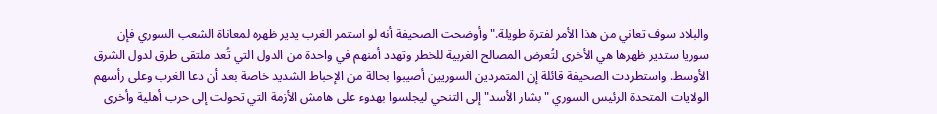والبلاد سوف تعاني من هذا الأمر لفترة طويلة." وأوضحت الصحيفة أنه لو استمر الغرب يدير ظهره لمعاناة الشعب السوري فإن سوريا ستدير ظهرها هي الأخرى لتُعرض المصالح الغربية للخطر وتهدد أمنهم في واحدة من الدول التي تُعد ملتقى طرق لدول الشرق الأوسط. واستطردت الصحيفة قائلة إن المتمردين السوريين أصيبوا بحالة من الإحباط الشديد خاصة بعد أن دعا الغرب وعلى رأسهم الولايات المتحدة الرئيس السوري "بشار الأسد" إلى التنحي ليجلسوا بهدوء على هامش الأزمة التي تحولت إلى حرب أهلية وأخرى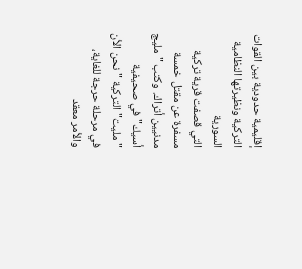إقليمية حدودية بين القوات التركية ونظيرتها النظامية السورية
التي قصفت قرية تركية مسفرة عن مقتل خمسة مدنيين أتراك. وكتب "مليج أسيك" في صحيفية "مليت" التركية "نحن الأن في مرحلة حرجة للغاية، والأمر معقد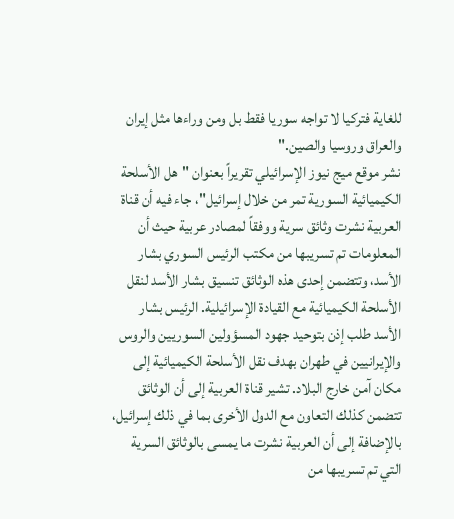للغاية فتركيا لا تواجه سوريا فقط بل ومن وراءها مثل إيران والعراق وروسيا والصين."
نشر موقع ميج نيوز الإسرائيلي تقريراً بعنوان "هل الأسلحة الكيميائية السورية تمر من خلال إسرائيل"، جاء فيه أن قناة العربية نشرت وثائق سرية ووفقاً لمصادر عربية حيث أن المعلومات تم تسريبها من مكتب الرئيس السوري بشار الأسد، وتتضمن إحدى هذه الوثائق تنسيق بشار الأسد لنقل الأسلحة الكيميائية مع القيادة الإسرائيلية. الرئيس بشار الأسد طلب إذن بتوحيد جهود المسؤولين السوريين والروس والإيرانيين في طهران بهدف نقل الأسلحة الكيميائية إلى مكان آمن خارج البلاد. تشير قناة العربية إلى أن الوثائق تتضمن كذلك التعاون مع الدول الأخرى بما في ذلك إسرائيل، بالإضافة إلى أن العربية نشرت ما يمسى بالوثائق السرية التي تم تسريبها من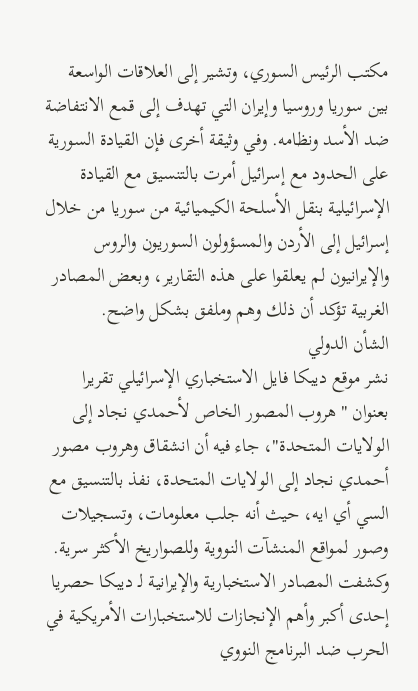مكتب الرئيس السوري، وتشير إلى العلاقات الواسعة بين سوريا وروسيا وإيران التي تهدف إلى قمع الانتفاضة ضد الأسد ونظامه. وفي وثيقة أخرى فإن القيادة السورية على الحدود مع إسرائيل أمرت بالتنسيق مع القيادة الإسرائيلية بنقل الأسلحة الكيميائية من سوريا من خلال إسرائيل إلى الأردن والمسؤولون السوريون والروس والإيرانيون لم يعلقوا على هذه التقارير، وبعض المصادر الغربية تؤكد أن ذلك وهم وملفق بشكل واضح.
الشأن الدولي
نشر موقع ديبكا فايل الاستخباري الإسرائيلي تقريرا بعنوان "هروب المصور الخاص لأحمدي نجاد إلى الولايات المتحدة"، جاء فيه أن انشقاق وهروب مصور أحمدي نجاد إلى الولايات المتحدة، نفذ بالتنسيق مع السي أي ايه، حيث أنه جلب معلومات، وتسجيلات وصور لمواقع المنشآت النووية وللصواريخ الأكثر سرية. وكشفت المصادر الاستخبارية والإيرانية لـ ديبكا حصريا إحدى أكبر وأهم الإنجازات للاستخبارات الأمريكية في الحرب ضد البرنامج النووي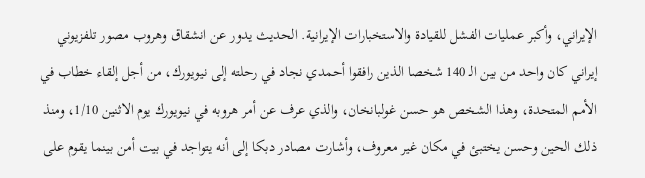الإيراني، وأكبر عمليات الفشل للقيادة والاستخبارات الإيرانية. الحديث يدور عن انشقاق وهروب مصور تلفزيوني إيراني كان واحد من بين الـ 140 شخصا الذين رافقوا أحمدي نجاد في رحلته إلى نيويورك، من أجل إلقاء خطاب في الأمم المتحدة، وهذا الشخص هو حسن غولبانخان، والذي عرف عن أمر هروبه في نيويورك يوم الاثنين 1/10، ومنذ ذلك الحين وحسن يختبئ في مكان غير معروف، وأشارت مصادر دبكا إلى أنه يتواجد في بيت أمن بينما يقوم على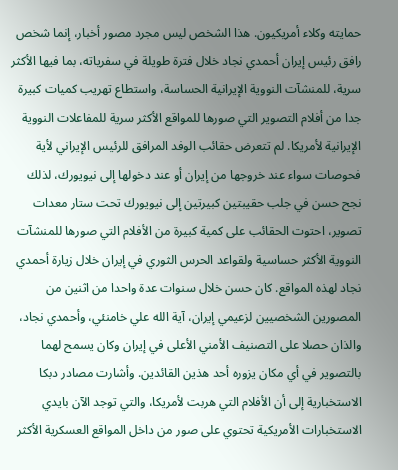حمايته وكلاء أمريكيون. هذا الشخص ليس مجرد مصور أخبار، إنما شخص رافق رئيس إيران أحمدي نجاد خلال فترة طويلة في سفرياته، بما فيها الأكثر سرية، للمنشآت النووية الإيرانية الحساسة، واستطاع تهريب كميات كبيرة جدا من أفلام التصوير التي صورها للمواقع الأكثر سرية للمفاعلات النووية الإيرانية لأمريكا. لم تتعرض حقائب الوفد المرافق للرئيس الإيراني لأية فحوصات سواء عند خروجها من إيران أو عند دخولها إلى نيويورك، لذلك نجح حسن في جلب حقيبتين كبيرتين إلى نيويورك تحت ستار معدات تصوير، احتوت الحقائب على كمية كبيرة من الأفلام التي صورها للمنشآت النووية الأكثر حساسية ولقواعد الحرس الثوري في إيران خلال زيارة أحمدي نجاد لهذه المواقع. كان حسن خلال سنوات عدة واحدا من اثنين من المصورين الشخصيين لزعيمي إيران، آية الله علي خامنئي، وأحمدي نجاد، والذان حصلا على التصنيف الأمني الأعلى في إيران وكان يسمح لهما بالتصوير في أي مكان يزوره أحد هذين القائدين. وأشارت مصادر دبكا الاستخبارية إلى أن الأفلام التي هربت لأمريكا، والتي توجد الآن بايدي الاستخبارات الأمريكية تحتوي على صور من داخل المواقع العسكرية الأكثر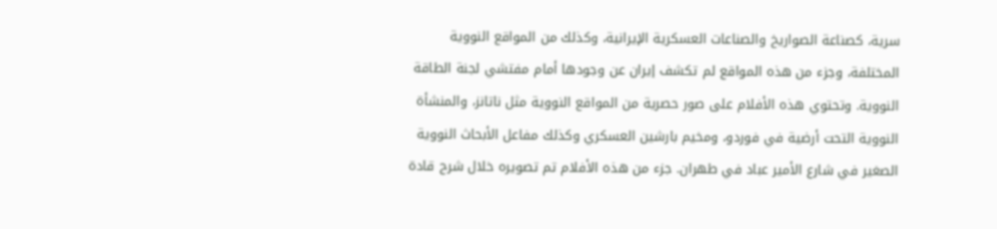سرية، كصناعة الصواريخ والصناعات العسكرية الإيرانية، وكذلك من المواقع النووية المختلفة، وجزء من هذه المواقع لم تكشف إيران عن وجودها أمام مفتشي لجنة الطاقة النووية. وتحتوي هذه الأفلام على صور حصرية من المواقع النووية مثل ناتانز، والمنشأة النووية التحت أرضية في فوردو، ومخيم بارشين العسكري وكذلك مفاعل الأبحاث النووية الصغير في شارع الأمير عباد في طهران. جزء من هذه الأفلام تم تصويره خلال شرح قادة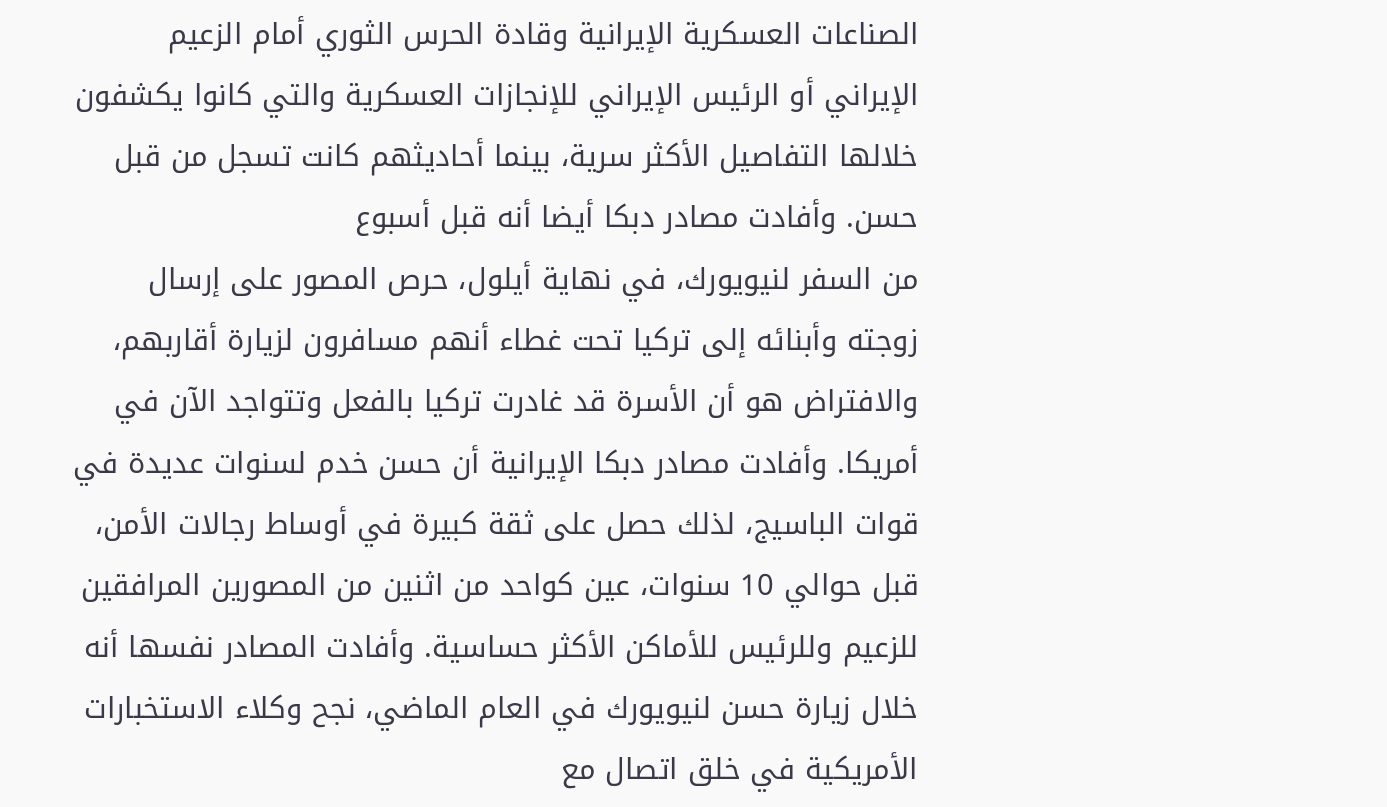الصناعات العسكرية الإيرانية وقادة الحرس الثوري أمام الزعيم الإيراني أو الرئيس الإيراني للإنجازات العسكرية والتي كانوا يكشفون خلالها التفاصيل الأكثر سرية، بينما أحاديثهم كانت تسجل من قبل حسن. وأفادت مصادر دبكا أيضا أنه قبل أسبوع
من السفر لنيويورك، في نهاية أيلول، حرص المصور على إرسال زوجته وأبنائه إلى تركيا تحت غطاء أنهم مسافرون لزيارة أقاربهم، والافتراض هو أن الأسرة قد غادرت تركيا بالفعل وتتواجد الآن في أمريكا. وأفادت مصادر دبكا الإيرانية أن حسن خدم لسنوات عديدة في قوات الباسيج، لذلك حصل على ثقة كبيرة في أوساط رجالات الأمن، قبل حوالي 10 سنوات، عين كواحد من اثنين من المصورين المرافقين للزعيم وللرئيس للأماكن الأكثر حساسية. وأفادت المصادر نفسها أنه خلال زيارة حسن لنيويورك في العام الماضي، نجح وكلاء الاستخبارات الأمريكية في خلق اتصال مع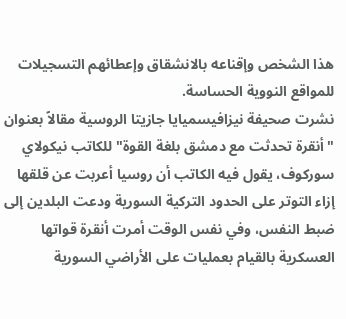هذا الشخص وإقناعه بالانشقاق وإعطائهم التسجيلات للمواقع النووية الحساسة.
نشرت صحيفة نيزافيسميايا جازيتا الروسية مقالاً بعنوان "أنقرة تحدثت مع دمشق بلغة القوة" للكاتب نيكولاي سوركوف، يقول فيه الكاتب أن روسيا أعربت عن قلقها إزاء التوتر على الحدود التركية السورية ودعت البلدين إلى ضبط النفس، وفي نفس الوقت أمرت أنقرة قواتها العسكرية بالقيام بعمليات على الأراضي السورية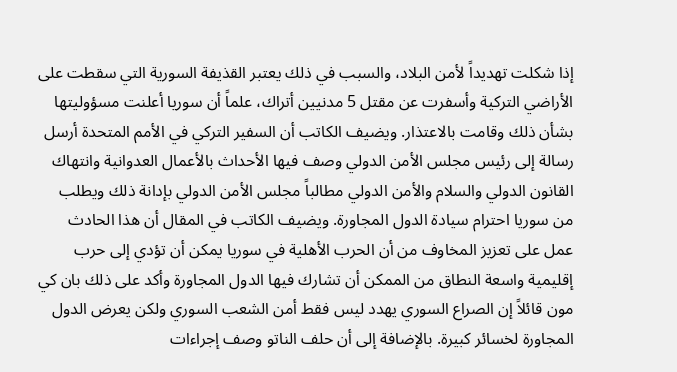إذا شكلت تهديداً لأمن البلاد، والسبب في ذلك يعتبر القذيفة السورية التي سقطت على الأراضي التركية وأسفرت عن مقتل 5 مدنيين أتراك، علماً أن سوريا أعلنت مسؤوليتها بشأن ذلك وقامت بالاعتذار. ويضيف الكاتب أن السفير التركي في الأمم المتحدة أرسل رسالة إلى رئيس مجلس الأمن الدولي وصف فيها الأحداث بالأعمال العدوانية وانتهاك القانون الدولي والسلام والأمن الدولي مطالباً مجلس الأمن الدولي بإدانة ذلك ويطلب من سوريا احترام سيادة الدول المجاورة. ويضيف الكاتب في المقال أن هذا الحادث عمل على تعزيز المخاوف من أن الحرب الأهلية في سوريا يمكن أن تؤدي إلى حرب إقليمية واسعة النطاق من الممكن أن تشارك فيها الدول المجاورة وأكد على ذلك بان كي مون قائلاً إن الصراع السوري يهدد ليس فقط أمن الشعب السوري ولكن يعرض الدول المجاورة لخسائر كبيرة. بالإضافة إلى أن حلف الناتو وصف إجراءات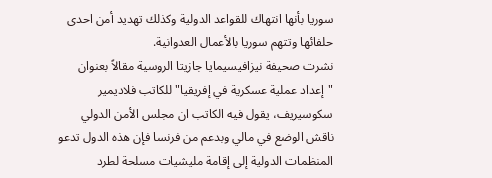سوريا بأنها انتهاك للقواعد الدولية وكذلك تهديد أمن احدى حلفائها وتتهم سوريا بالأعمال العدوانية.
نشرت صحيفة نيزافيسيمايا جازيتا الروسية مقالاً بعنوان "إعداد عملية عسكرية في إفريقيا" للكاتب فلاديمير سكوسيريف، يقول فيه الكاتب ان مجلس الأمن الدولي ناقش الوضع في مالي وبدعم من فرنسا فإن هذه الدول تدعو المنظمات الدولية إلى إقامة مليشيات مسلحة لطرد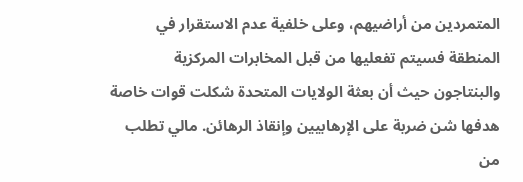المتمردين من أراضيهم، وعلى خلفية عدم الاستقرار في المنطقة فسيتم تفعليها من قبل المخابرات المركزية والبنتاجون حيث أن بعثة الولايات المتحدة شكلت قوات خاصة هدفها شن ضربة على الإرهابيين وإنقاذ الرهائن. مالي تطلب من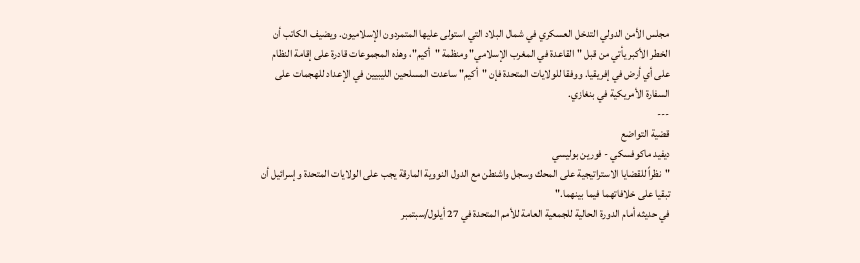مجلس الأمن الدولي التدخل العسكري في شمال البلاد التي استولى عليها المتمردون الإسلاميون. ويضيف الكاتب أن الخطر الأكبر يأتي من قبل "القاعدة في المغرب الإسلامي" ومنظمة "أكيم"، وهذه المجموعات قادرة على إقامة النظام على أي أرض في إفريقيا. ووفقا للولايات المتحدة فإن "أكيم" ساعدت المسلحين الليبيين في الإعداد للهجمات على السفارة الأمريكية في بنغازي.
---
قضية التواضع
ديفيد ماكوفسكي - فورين بوليسي
"نظراً للقضايا الاستراتيجية على المحك وسجل واشنطن مع الدول النووية المارقة يجب على الولايات المتحدة وإسرائيل أن تبقيا على خلافاتهما فيما بينهما."
في حديثه أمام الدورة الحالية للجمعية العامة للأمم المتحدة في 27 أيلول/سبتمبر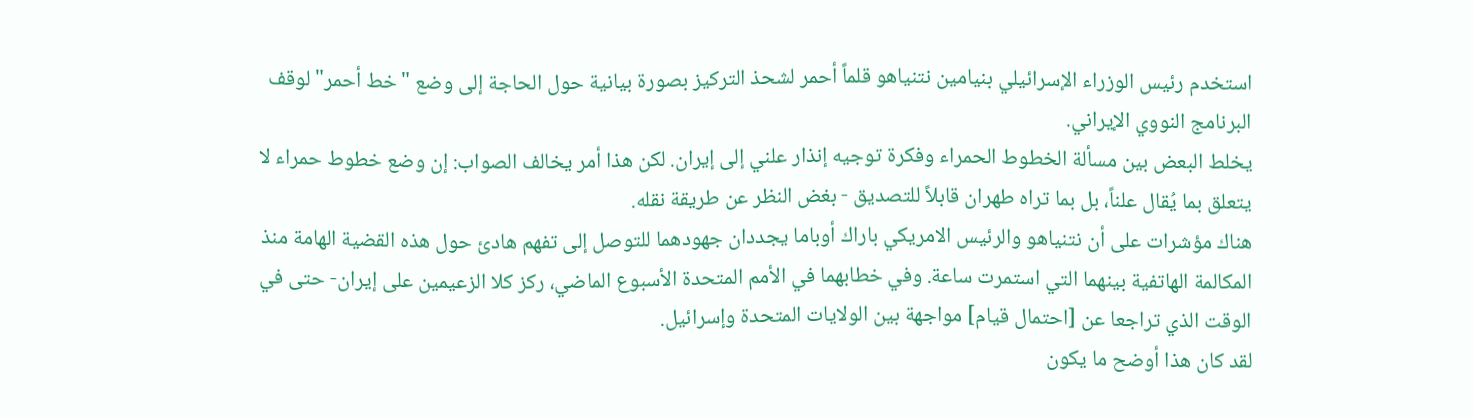استخدم رئيس الوزراء الإسرائيلي بنيامين نتنياهو قلماً أحمر لشحذ التركيز بصورة بيانية حول الحاجة إلى وضع "خط أحمر" لوقف البرنامج النووي الإيراني.
يخلط البعض بين مسألة الخطوط الحمراء وفكرة توجيه إنذار علني إلى إيران. لكن هذا أمر يخالف الصواب: إن وضع خطوط حمراء لا يتعلق بما يُقال علناً، بل بما تراه طهران قابلاً للتصديق - بغض النظر عن طريقة نقله.
هناك مؤشرات على أن نتنياهو والرئيس الامريكي باراك أوباما يجددان جهودهما للتوصل إلى تفهم هادئ حول هذه القضية الهامة منذ المكالمة الهاتفية بينهما التي استمرت ساعة. وفي خطابهما في الأمم المتحدة الأسبوع الماضي، ركز كلا الزعيمين على إيران- حتى في الوقت الذي تراجعا عن [احتمال قيام] مواجهة بين الولايات المتحدة وإسرائيل.
لقد كان هذا أوضح ما يكون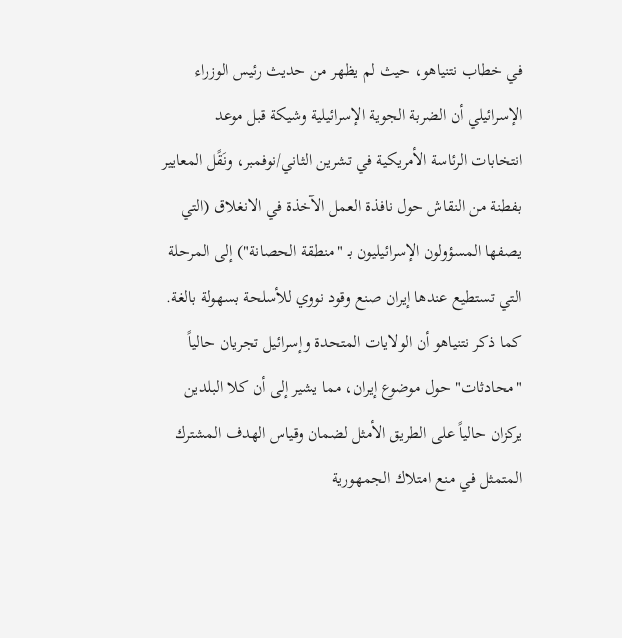في خطاب نتنياهو، حيث لم يظهر من حديث رئيس الوزراء الإسرائيلي أن الضربة الجوية الإسرائيلية وشيكة قبل موعد انتخابات الرئاسة الأمريكية في تشرين الثاني/نوفمبر، ونَقًل المعايير بفطنة من النقاش حول نافذة العمل الآخذة في الانغلاق (التي يصفها المسؤولون الإسرائيليون بـ "منطقة الحصانة") إلى المرحلة التي تستطيع عندها إيران صنع وقود نووي للأسلحة بسهولة بالغة.
كما ذكر نتنياهو أن الولايات المتحدة وإسرائيل تجريان حالياً "محادثات" حول موضوع إيران، مما يشير إلى أن كلا البلدين يركزان حالياً على الطريق الأمثل لضمان وقياس الهدف المشترك المتمثل في منع امتلاك الجمهورية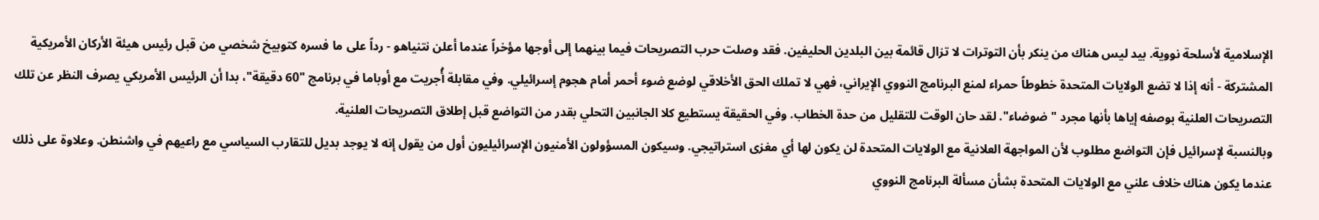الإسلامية لأسلحة نووية. بيد ليس هناك من ينكر بأن التوترات لا تزال قائمة بين البلدين الحليفين. فقد وصلت حرب التصريحات فيما بينهما إلى أوجها مؤخراً عندما أعلن نتنياهو - رداً على ما فسره كتوبيخ شخصي من قبل رئيس هيئة الأركان الأمريكية المشتركة - أنه إذا لا تضع الولايات المتحدة خطوطاً حمراء لمنع البرنامج النووي الإيراني، فهي لا تملك الحق الأخلاقي لوضع ضوء أحمر أمام هجوم إسرائيلي. وفي مقابلة أُجريت مع أوباما في برنامج "60 دقيقة"، بدا أن الرئيس الأمريكي يصرف النظر عن تلك التصريحات العلنية بوصفه إياها بأنها مجرد "ضوضاء". لقد حان الوقت للتقليل من حدة الخطاب. وفي الحقيقة يستطيع كلا الجانبين التحلي بقدر من التواضع قبل إطلاق التصريحات العلنية.
وبالنسبة لإسرائيل فإن التواضع مطلوب لأن المواجهة العلانية مع الولايات المتحدة لن يكون لها أي مغزى استراتيجي. وسيكون المسؤولون الأمنيون الإسرائيليون أول من يقول إنه لا يوجد بديل للتقارب السياسي مع راعيهم في واشنطن. وعلاوة على ذلك عندما يكون هناك خلاف علني مع الولايات المتحدة بشأن مسألة البرنامج النووي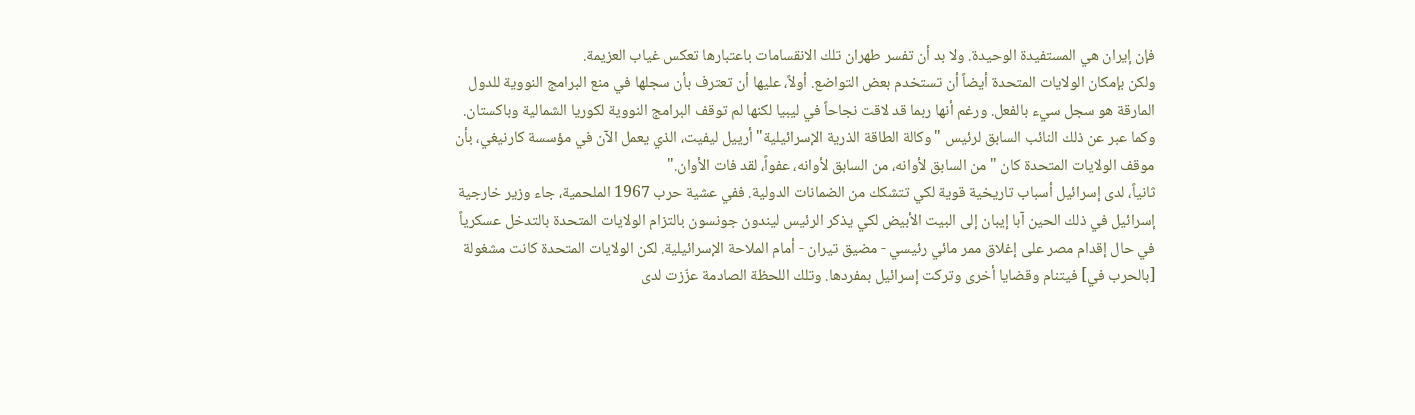فإن إيران هي المستفيدة الوحيدة. ولا بد أن تفسر طهران تلك الانقسامات باعتبارها تعكس غياب العزيمة.
ولكن بإمكان الولايات المتحدة أيضاً أن تستخدم بعض التواضع. أولاً، عليها أن تعترف بأن سجلها في منع البرامج النووية للدول المارقة هو سجل سيء بالفعل. ورغم أنها ربما قد لاقت نجاحاً في ليبيا لكنها لم توقف البرامج النووية لكوريا الشمالية وباكستان. وكما عبر عن ذلك النائب السابق لرئيس "وكالة الطاقة الذرية الإسرائيلية" أرييل ليفيت، الذي يعمل الآن في مؤسسة كارنيغي، بأن موقف الولايات المتحدة كان "من السابق لأوانه، من السابق لأوانه، عفواً، لقد فات الأوان."
ثانياً، لدى إسرائيل أسباب تاريخية قوية لكي تتشكك من الضمانات الدولية. ففي عشية حرب 1967 الملحمية، جاء وزير خارجية إسرائيل في ذلك الحين آبا إيبان إلى البيت الأبيض لكي يذكر الرئيس ليندون جونسون بالتزام الولايات المتحدة بالتدخل عسكرياً في حال إقدام مصر على إغلاق ممر مائي رئيسي - مضيق تيران - أمام الملاحة الإسرائيلية. لكن الولايات المتحدة كانت مشغولة [بالحرب في] فيتنام وقضايا أخرى وتركت إسرائيل بمفردها. وتلك اللحظة الصادمة عزّزت لدى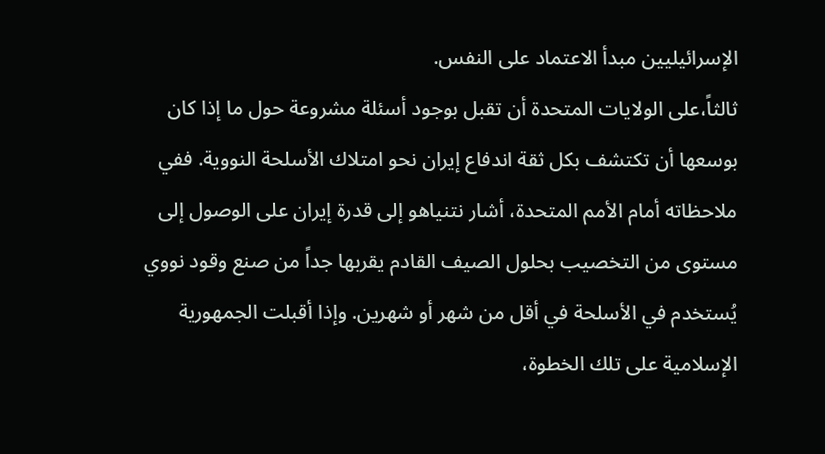الإسرائيليين مبدأ الاعتماد على النفس.
ثالثاً،على الولايات المتحدة أن تقبل بوجود أسئلة مشروعة حول ما إذا كان بوسعها أن تكتشف بكل ثقة اندفاع إيران نحو امتلاك الأسلحة النووية. ففي ملاحظاته أمام الأمم المتحدة، أشار نتنياهو إلى قدرة إيران على الوصول إلى مستوى من التخصيب بحلول الصيف القادم يقربها جداً من صنع وقود نووي يُستخدم في الأسلحة في أقل من شهر أو شهرين. وإذا أقبلت الجمهورية الإسلامية على تلك الخطوة،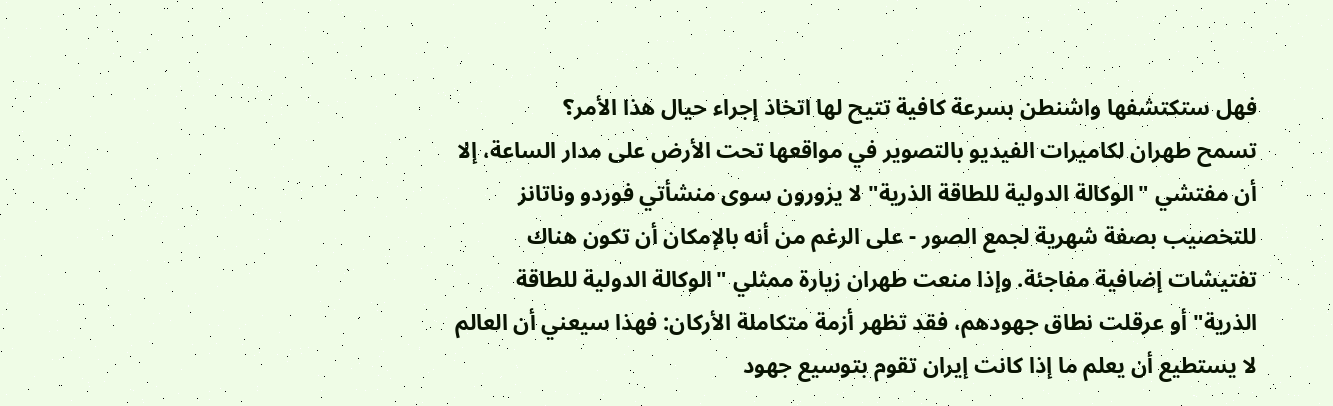فهل ستكتشفها واشنطن بسرعة كافية تتيح لها اتخاذ إجراء حيال هذا الأمر؟
تسمح طهران لكاميرات الفيديو بالتصوير في مواقعها تحت الأرض على مدار الساعة، إلا أن مفتشي "الوكالة الدولية للطاقة الذرية" لا يزورون سوى منشأتي فوردو وناتانز للتخصيب بصفة شهرية لجمع الصور - على الرغم من أنه بالإمكان أن تكون هناك تفتيشات إضافية مفاجئة. وإذا منعت طهران زيارة ممثلي "الوكالة الدولية للطاقة الذرية" أو عرقلت نطاق جهودهم، فقد تظهر أزمة متكاملة الأركان: فهذا سيعني أن العالم لا يستطيع أن يعلم ما إذا كانت إيران تقوم بتوسيع جهود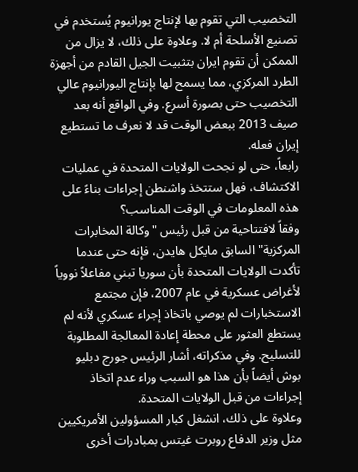التخصيب التي تقوم بها لإنتاج يورانيوم يُستخدم في تصنيع الأسلحة أم لا. وعلاوة على ذلك، لا يزال من الممكن أن تقوم ايران بتثبيت الجيل القادم من أجهزة الطرد المركزي، مما يسمح لها بإنتاج اليورانيوم عالي التخصيب حتى بصورة أسرع. وفي الواقع أنه بعد صيف 2013 ببعض الوقت قد لا نعرف ما تستطيع إيران فعله.
رابعاً، حتى لو نجحت الولايات المتحدة في عمليات الاكتشاف، فهل ستتخذ واشنطن إجراءات بناءً على هذه المعلومات في الوقت المناسب؟
وفقاً لافتتاحية من قبل رئيس "وكالة المخابرات المركزية" السابق مايكل هايدن، فإنه حتى عندما تأكدت الولايات المتحدة بأن سوريا تبني مفاعلاً نووياً لأغراض عسكرية في عام 2007، فإن مجتمع الاستخبارات لم يوصي باتخاذ إجراء عسكري لأنه لم يستطع العثور على محطة إعادة المعالجة المطلوبة للتسليح. وفي مذكراته، أشار الرئيس جورج دبليو بوش أيضاً بأن هذا هو السبب وراء عدم اتخاذ إجراءات من قبل الولايات المتحدة.
وعلاوة على ذلك، انشغل كبار المسؤولين الأمريكيين مثل وزير الدفاع روبرت غيتس بمبادرات أخرى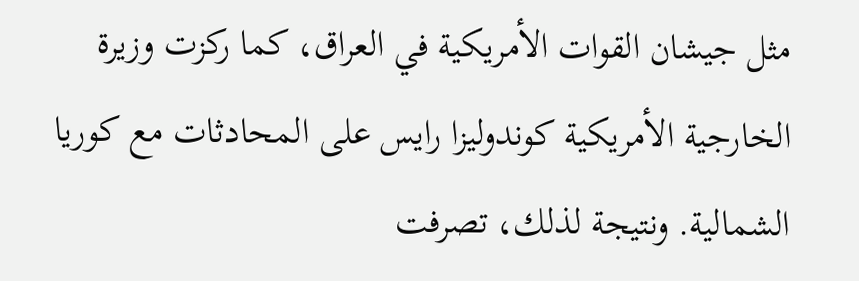مثل جيشان القوات الأمريكية في العراق، كما ركزت وزيرة الخارجية الأمريكية كوندوليزا رايس على المحادثات مع كوريا الشمالية. ونتيجة لذلك، تصرفت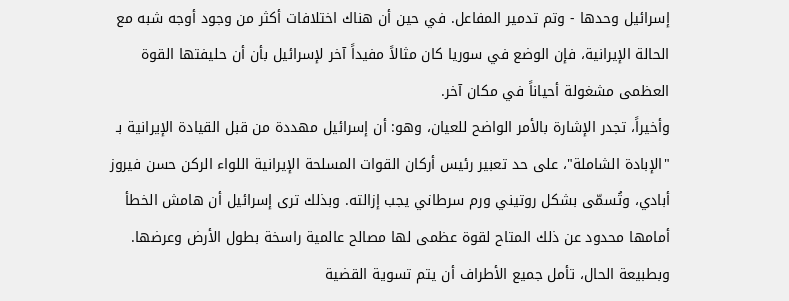إسرائيل وحدها - وتم تدمير المفاعل. في حين أن هناك اختلافات أكثر من وجود أوجه شبه مع الحالة الإيرانية، فإن الوضع في سوريا كان مثالاً مفيداً آخر لإسرائيل بأن أن حليفتها القوة العظمى مشغولة أحياناً في مكان آخر.
وأخيراً، تجدر الإشارة بالأمر الواضح للعيان، وهو: أن إسرائيل مهددة من قبل القيادة الإيرانية بـ "الإبادة الشاملة"، على حد تعبير رئيس أركان القوات المسلحة الإيرانية اللواء الركن حسن فيروز أبادي، وتُسمّى بشكل روتيني ورم سرطاني يجب إزالته. وبذلك ترى إسرائيل أن هامش الخطأ أمامها محدود عن ذلك المتاح لقوة عظمى لها مصالح عالمية راسخة بطول الأرض وعرضها.
وبطبيعة الحال، تأمل جميع الأطراف أن يتم تسوية القضية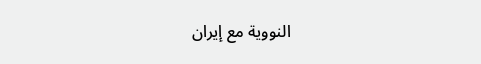النووية مع إيران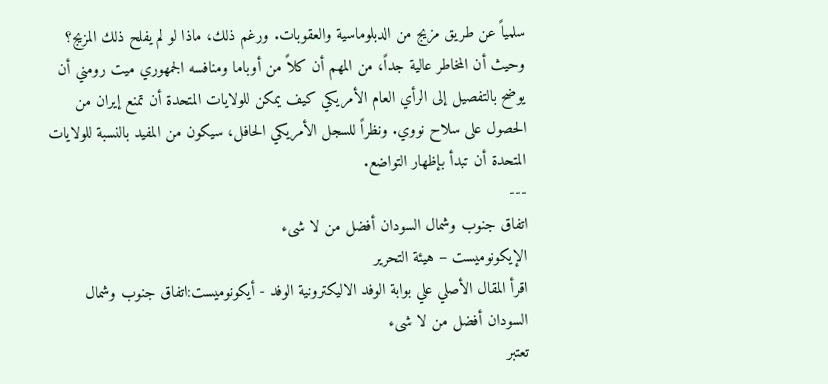سلمياً عن طريق مزيج من الدبلوماسية والعقوبات. ورغم ذلك، ماذا لو لم يفلح ذلك المزيج؟ وحيث أن المخاطر عالية جداً، من المهم أن كلاً من أوباما ومنافسه الجمهوري ميت رومني أن يوضح بالتفصيل إلى الرأي العام الأمريكي كيف يمكن للولايات المتحدة أن تمنع إيران من الحصول على سلاح نووي. ونظراً للسجل الأمريكي الحافل، سيكون من المفيد بالنسبة للولايات المتحدة أن تبدأ بإظهار التواضع.
---
اتفاق جنوب وشمال السودان أفضل من لا شىء
الإيكونوميست – هيئة التحرير
اقرأ المقال الأصلي علي بوابة الوفد الاليكترونية الوفد - أيكونوميست:اتفاق جنوب وشمال السودان أفضل من لا شىء
تعتبر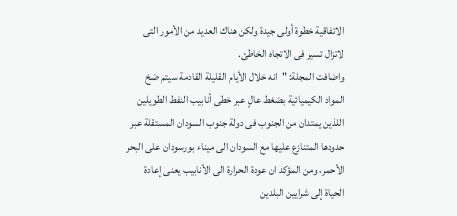الاتفاقية خطوة أولى جيدة ولكن هناك العديد من الأمور التى لاتزال تسير فى الاتجاه الخاطئ.
واضافت المجلة: "انه خلال الأيام القليلة القادمة سيتم ضخ المواد الكيميائية بضغط عالٍ عبر خطى أنابيب النفط الطويلين اللذين يمتدان من الجنوب فى دولة جنوب السودان المستقلة عبر حدودها المتنازع عليها مع السودان الى ميناء بورسودان على البحر الأحمر، ومن المؤكد ان عودة الحرارة الى الأنابيب يعنى إعادة الحياة إلى شرايين البلدين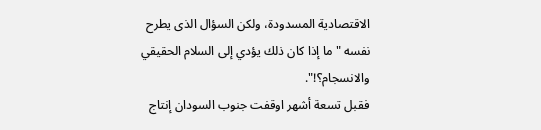الاقتصادية المسدودة، ولكن السؤال الذى يطرح نفسه "ما إذا كان ذلك يؤدي إلى السلام الحقيقي والانسجام؟!".
فقبل تسعة أشهر اوقفت جنوب السودان إنتاج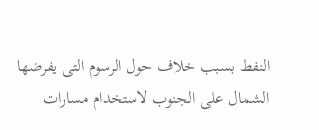النفط بسبب خلاف حول الرسوم التى يفرضها الشمال على الجنوب لاستخدام مسارات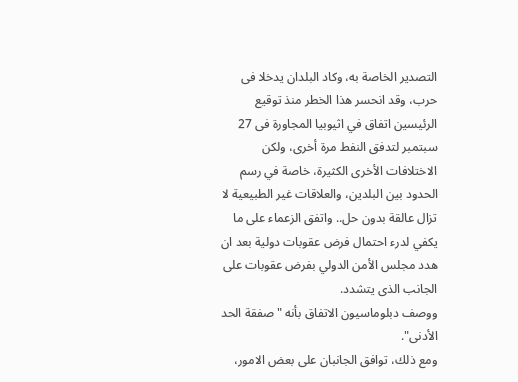التصدير الخاصة به، وكاد البلدان يدخلا فى حرب، وقد انحسر هذا الخطر منذ توقيع الرئيسين اتفاق في اثيوبيا المجاورة فى 27 سبتمبر لتدفق النفط مرة أخرى، ولكن الاختلافات الأخرى الكثيرة، خاصة في رسم الحدود بين البلدين، والعلاقات غير الطبيعية لا تزال عالقة بدون حل.. واتفق الزعماء على ما يكفي لدرء احتمال فرض عقوبات دولية بعد ان هدد مجلس الأمن الدولي بفرض عقوبات على الجانب الذى يتشدد.
ووصف دبلوماسيون الاتفاق بأنه "صفقة الحد الأدنى".
ومع ذلك، توافق الجانبان على بعض الامور،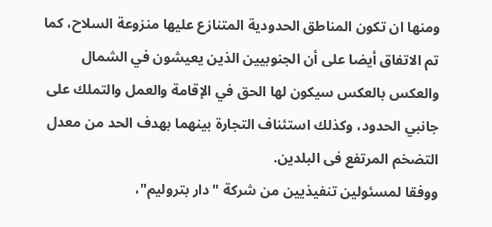ومنها ان تكون المناطق الحدودية المتنازع عليها منزوعة السلاح، كما تم الاتفاق أيضا على أن الجنوبيين الذين يعيشون في الشمال والعكس بالعكس سيكون لها الحق في الإقامة والعمل والتملك على جانبي الحدود، وكذلك استئناف التجارة بينهما بهدف الحد من معدل التضخم المرتفع فى البلدين.
ووفقا لمسئولين تنفيذيين من شركة "دار بتروليم"،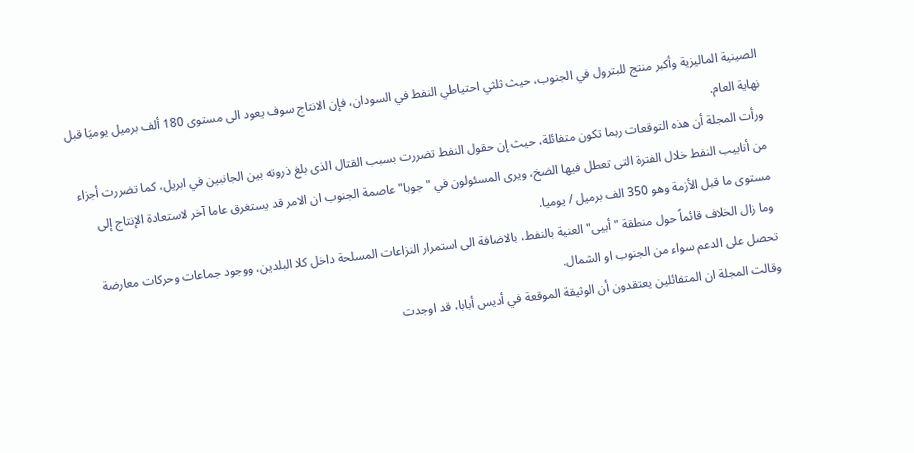الصينية الماليزية وأكبر منتج للبترول في الجنوب، حيث ثلثي احتياطي النفط في السودان، فإن الانتاج سوف يعود الى مستوى 180 ألف برميل يوميَا قبل نهاية العام.
ورأت المجلة أن هذه التوقعات ربما تكون متفائلة، حيث إن حقول النفط تضررت بسبب القتال الذى بلغ ذروته بين الجانبين في ابريل، كما تضررت أجزاء من أنابيب النفط خلال الفترة التى تعطل فيها الضخ، ويرى المسئولون في "جوبا" عاصمة الجنوب ان الامر قد يستغرق عاما آخر لاستعادة الإنتاج إلى مستوى ما قبل الأزمة وهو 350 الف برميل / يوميا.
وما زال الخلاف قائماً حول منطقة "أبيى" العنية بالنفط، بالاضافة الى استمرار النزاعات المسلحة داخل كلا البلدين، ووجود جماعات وحركات معارضة تحصل على الدعم سواء من الجنوب او الشمال.
وقالت المجلة ان المتفائلين يعتقدون أن الوثيقة الموقعة في أديس أبابا، قد اوجدت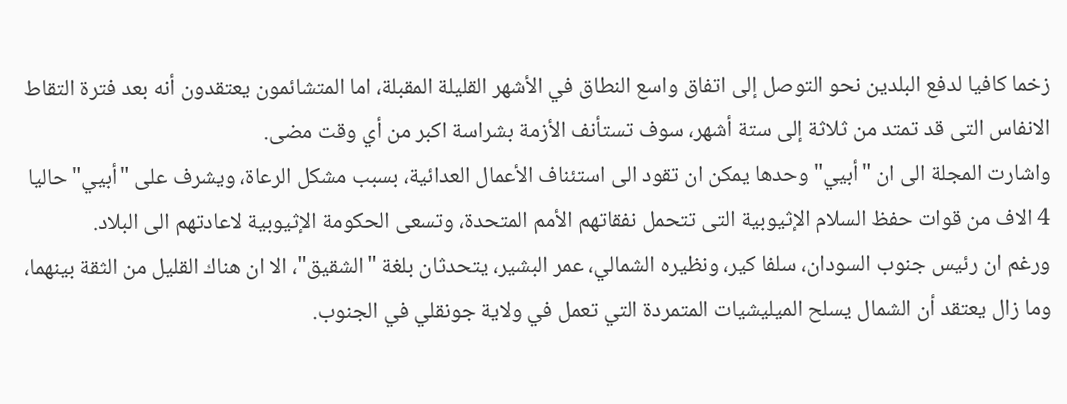زخما كافيا لدفع البلدين نحو التوصل إلى اتفاق واسع النطاق في الأشهر القليلة المقبلة، اما المتشائمون يعتقدون أنه بعد فترة التقاط الانفاس التى قد تمتد من ثلاثة إلى ستة أشهر، سوف تستأنف الأزمة بشراسة اكبر من أي وقت مضى.
واشارت المجلة الى ان "أبيي" وحدها يمكن ان تقود الى استئناف الأعمال العدائية، بسبب مشكل الرعاة، ويشرف على "أبيي" حاليا 4 الاف من قوات حفظ السلام الإثيوبية التى تتحمل نفقاتهم الأمم المتحدة، وتسعى الحكومة الإثيوبية لاعادتهم الى البلاد.
ورغم ان رئيس جنوب السودان، سلفا كير، ونظيره الشمالي، عمر البشير، يتحدثان بلغة "الشقيق"، الا ان هناك القليل من الثقة بينهما، وما زال يعتقد أن الشمال يسلح الميليشيات المتمردة التي تعمل في ولاية جونقلي في الجنوب.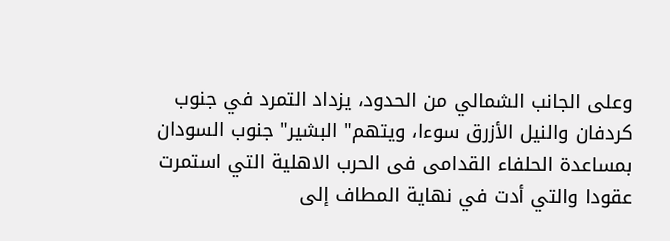وعلى الجانب الشمالي من الحدود، يزداد التمرد في جنوب كردفان والنيل الأزرق سوءا، ويتهم" البشير" جنوب السودان بمساعدة الحلفاء القدامى فى الحرب الاهلية التي استمرت عقودا والتي أدت في نهاية المطاف إلى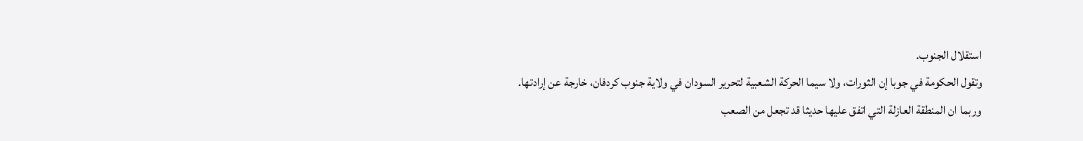استقلال الجنوب.
وتقول الحكومة في جوبا إن الثورات، ولا سيما الحركة الشعبية لتحرير السودان في ولاية جنوب كردفان، خارجة عن إرادتها.
وربما ان المنطقة العازلة التي اتفق عليها حديثا قد تجعل من الصعب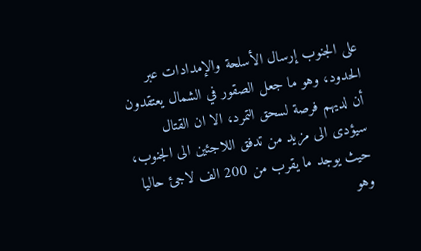على الجنوب إرسال الأسلحة والإمدادات عبر الحدود، وهو ما جعل الصقور في الشمال يعتقدون أن لديهم فرصة لسحق التمرد، الا ان القتال سيؤدى الى مزيد من تدفق اللاجئين الى الجنوب، حيث يوجد ما يقرب من 200 الف لاجئ حاليا وهو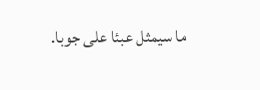ما سيمثل عبئا على جوبا.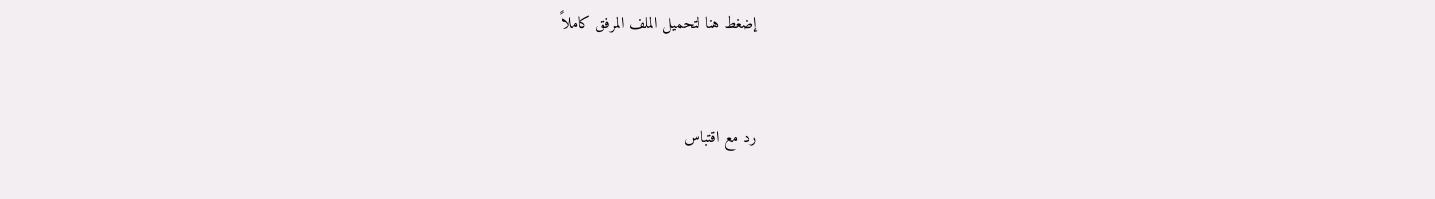إضغط هنا لتحميل الملف المرفق كاملاً


رد مع اقتباس